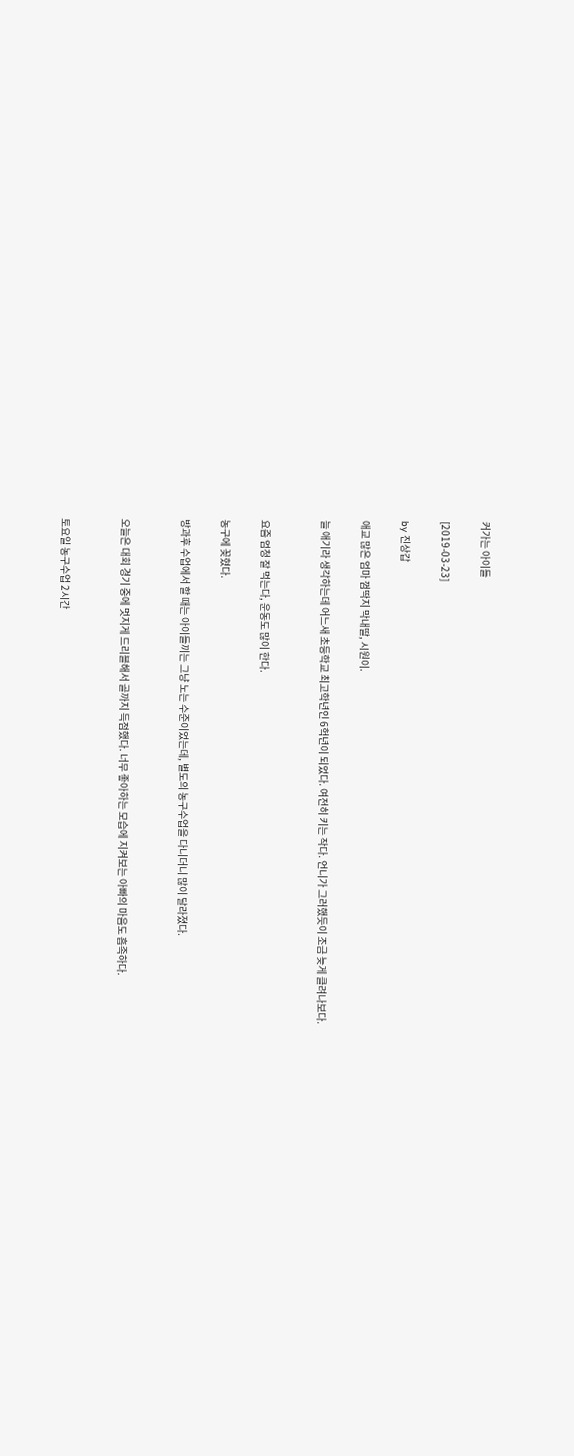커가는 아이들

[2019-03-23]

by 진상갑

애교 많은 엄마 껌딱지 막내딸, 시원이.

늘 애기라 생각하는데 어느새 초등학교 최고학년인 6헉년이 되었다. 여전히 키는 작다. 언니가 그러했듯이 조금 늦게 클려나보다.


요즘 엄청 잘 먹는다, 운동도 많이 한다.

농구에 꽂혔다.

방과후 수업에서 할 때는 아이들끼는 그냥 노는 수준이었는데, 별도의 농구수업을 다니더니 많이 달라졌다.


오늘은 대회 경기 중에 멋지게 드리블해서 골까지 득점했다. 너무 좋아하는 모습에 지켜보는 아빠의 마음도 흡족하다.


토요일 농구수업 2시간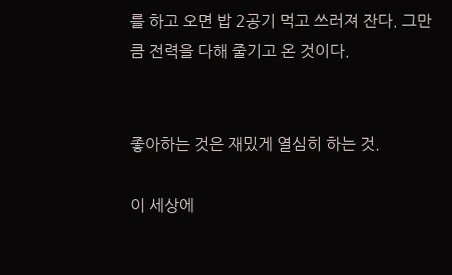를 하고 오면 밥 2공기 먹고 쓰러져 잔다. 그만큼 전력을 다해 줄기고 온 것이다.


좋아하는 것은 재밌게 열심히 하는 것.

이 세상에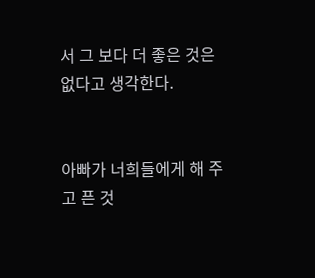서 그 보다 더 좋은 것은 없다고 생각한다.


아빠가 너희들에게 해 주고 픈 것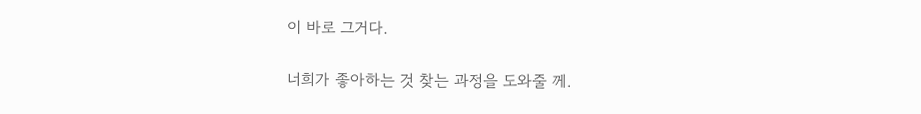이 바로 그거다.

너희가 좋아하는 것 찾는 과정을 도와줄 께.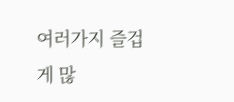여러가지 즐겁게 많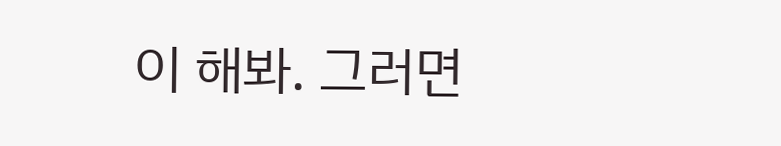이 해봐. 그러면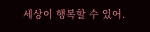세상이 행복할 수 있어.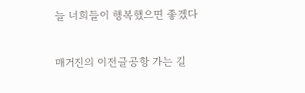늘 너희들이 행복했으면 좋겠다

매거진의 이전글공항 가는 길